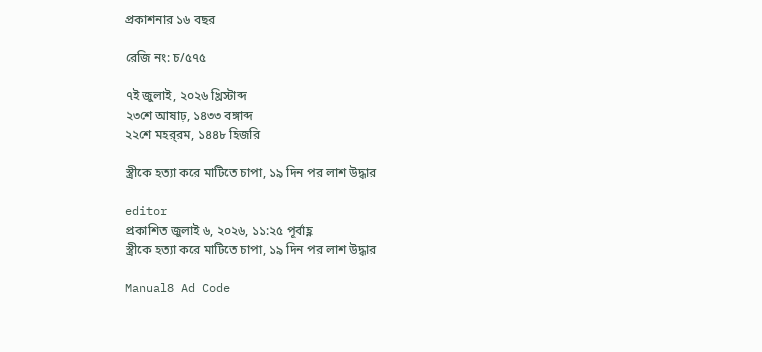প্রকাশনার ১৬ বছর

রেজি নং: চ/৫৭৫

৭ই জুলাই, ২০২৬ খ্রিস্টাব্দ
২৩শে আষাঢ়, ১৪৩৩ বঙ্গাব্দ
২২শে মহর্‌রম, ১৪৪৮ হিজরি

স্ত্রীকে হত্যা করে মাটিতে চাপা, ১৯ দিন পর লাশ উদ্ধার

editor
প্রকাশিত জুলাই ৬, ২০২৬, ১১:২৫ পূর্বাহ্ণ
স্ত্রীকে হত্যা করে মাটিতে চাপা, ১৯ দিন পর লাশ উদ্ধার

Manual8 Ad Code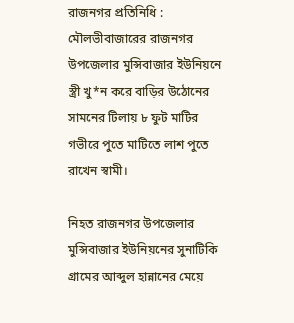রাজনগর প্রতিনিধি :
মৌলভীবাজারের রাজনগর উপজেলার মুন্সিবাজার ইউনিয়নে স্ত্রী খু*ন করে বাড়ির উঠোনের সামনের টিলায় ৮ ফুট মাটির গভীরে পুতে মাটিতে লাশ পুতে রাখেন স্বামী।

নিহত রাজনগর উপজেলার মুন্সিবাজার ইউনিয়নের সুনাটিকি গ্রামের আব্দুল হান্নানের মেয়ে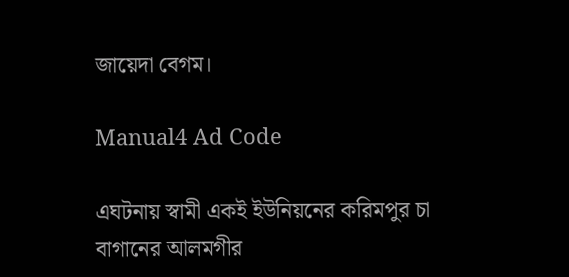জায়েদা বেগম।

Manual4 Ad Code

এঘটনায় স্বামী একই ইউনিয়নের করিমপুর চা বাগানের আলমগীর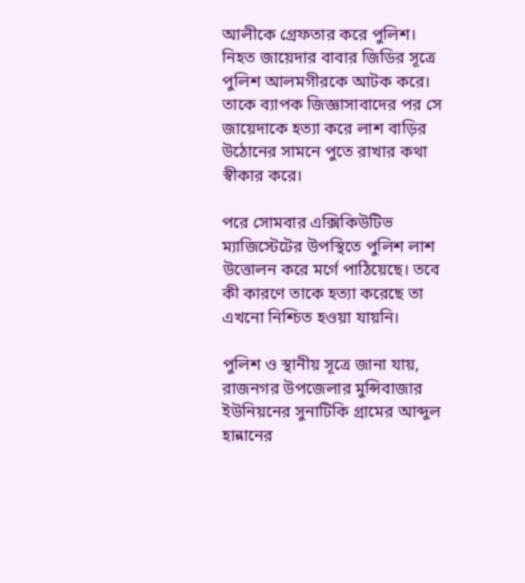আলীকে গ্রেফতার করে পুলিশ। নিহত জায়েদার বাবার জিডির সূত্রে পুলিশ আলমগীরকে আটক করে। তাকে ব্যাপক জিজ্ঞাসাবাদের পর সে জায়েদাকে হত্যা করে লাশ বাড়ির উঠোনের সামনে পুতে রাখার কথা স্বীকার করে।

পরে সোমবার এক্সিকিউটিভ ম্যাজিস্টেটের উপস্থিতে পুলিশ লাশ উত্তোলন করে মর্গে পাঠিয়েছে। তবে কী কারণে তাকে হত্যা করেছে তা এখনো নিশ্চিত হওয়া যায়নি।

পুলিশ ও স্থানীয় সূত্রে জানা যায়, রাজনগর উপজেলার মুন্সিবাজার ইউনিয়নের সুনাটিকি গ্রামের আব্দুল হান্নানের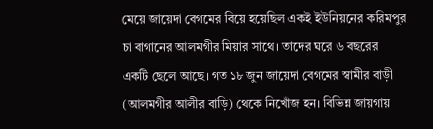মেয়ে জায়েদা বেগমের বিয়ে হয়েছিল একই ইউনিয়নের করিমপুর চা বাগানের আলমগীর মিয়ার সাথে। তাদের ঘরে ৬ বছরের একটি ছেলে আছে। গত ১৮ জুন জায়েদা বেগমের স্বামীর বাড়ী (আলমগীর আলীর বাড়ি) থেকে নিখোঁজ হন। বিভিন্ন জায়গায়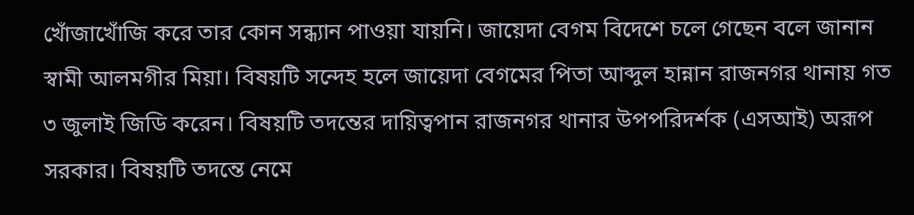খোঁজাখোঁজি করে তার কোন সন্ধ্যান পাওয়া যায়নি। জায়েদা বেগম বিদেশে চলে গেছেন বলে জানান স্বামী আলমগীর মিয়া। বিষয়টি সন্দেহ হলে জায়েদা বেগমের পিতা আব্দুল হান্নান রাজনগর থানায় গত ৩ জুলাই জিডি করেন। বিষয়টি তদন্তের দায়িত্বপান রাজনগর থানার উপপরিদর্শক (এসআই) অরূপ সরকার। বিষয়টি তদন্তে নেমে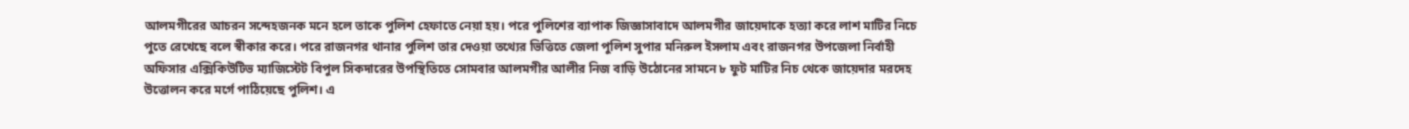আলমগীরের আচরন সন্দেহজনক মনে হলে তাকে পুলিশ হেফাতে নেয়া হয়। পরে পুলিশের ব্যাপাক জিজ্ঞাসাবাদে আলমগীর জায়েদাকে হত্যা করে লাশ মাটির নিচে পুতে রেখেছে বলে স্বীকার করে। পরে রাজনগর থানার পুলিশ তার দেওয়া তথ্যের ভিত্তিতে জেলা পুলিশ সুপার মনিরুল ইসলাম এবং রাজনগর উপজেলা নির্বাহী অফিসার এক্সিকিউটিভ ম্যাজিস্টেট বিপুল সিকদারের উপস্থিতিতে সোমবার আলমগীর আলীর নিজ বাড়ি উঠোনের সামনে ৮ ফুট মাটির নিচ থেকে জায়েদার মরদেহ উত্তোলন করে মর্গে পাঠিয়েছে পুলিশ। এ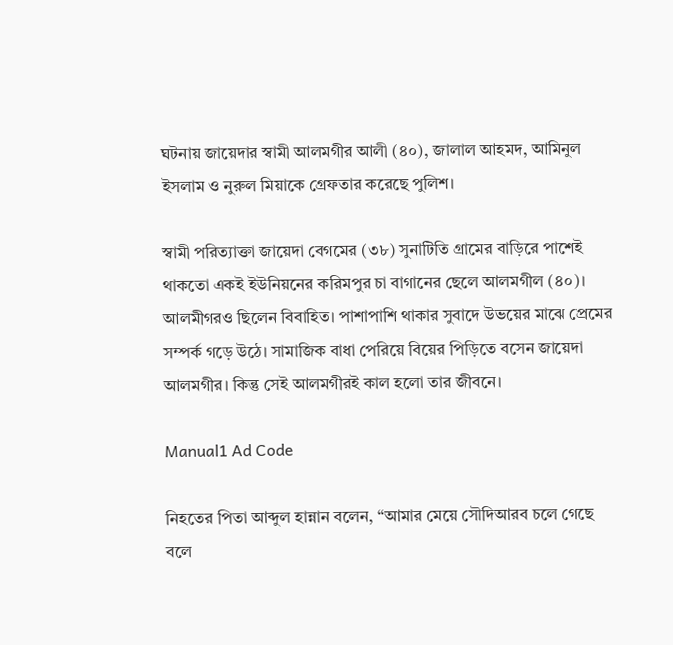ঘটনায় জায়েদার স্বামী আলমগীর আলী (৪০), জালাল আহমদ, আমিনুল ইসলাম ও নুরুল মিয়াকে গ্রেফতার করেছে পুলিশ।

স্বামী পরিত্যাক্তা জায়েদা বেগমের (৩৮) সুনাটিতি গ্রামের বাড়িরে পাশেই থাকতো একই ইউনিয়নের করিমপুর চা বাগানের ছেলে আলমগীল (৪০)। আলমীগরও ছিলেন বিবাহিত। পাশাপাশি থাকার সুবাদে উভয়ের মাঝে প্রেমের সম্পর্ক গড়ে উঠে। সামাজিক বাধা পেরিয়ে বিয়ের পিড়িতে বসেন জায়েদা আলমগীর। কিন্তু সেই আলমগীরই কাল হলো তার জীবনে।

Manual1 Ad Code

নিহতের পিতা আব্দুল হান্নান বলেন, “আমার মেয়ে সৌদিআরব চলে গেছে বলে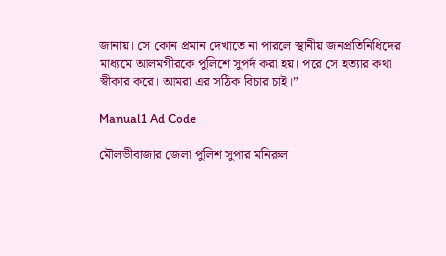জানায়। সে কোন প্রমান দেখাতে না পারলে স্থানীয় জনপ্রতিনিধিদের মাধ্যমে আলমগীরকে পুলিশে সুপর্দ করা হয়। পরে সে হত্যার কথা স্বীকার করে। আমরা এর সঠিক বিচার চাই।”

Manual1 Ad Code

মৌলভীবাজার জেলা পুলিশ সুপার মনিরুল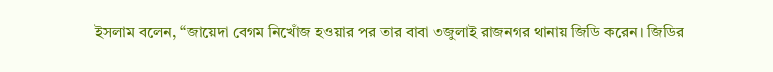ইসলাম বলেন, “জায়েদা বেগম নিখোঁজ হওয়ার পর তার বাবা ৩জুলাই রাজনগর থানায় জিডি করেন। জিডির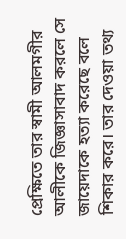প্রেক্ষিতে তার স্বামী আলমগীর আলীকে জিজ্ঞাসাবাদ করলে সে জায়েদাকে হত্যা করেছে বলে শিকার করে। তার দেওয়া তথ্য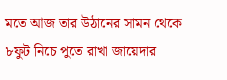মতে আজ তার উঠানের সামন থেকে ৮ফুট নিচে পুতে রাখা জায়েদার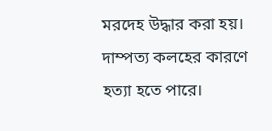মরদেহ উদ্ধার করা হয়। দাম্পত্য কলহের কারণে হত্যা হতে পারে।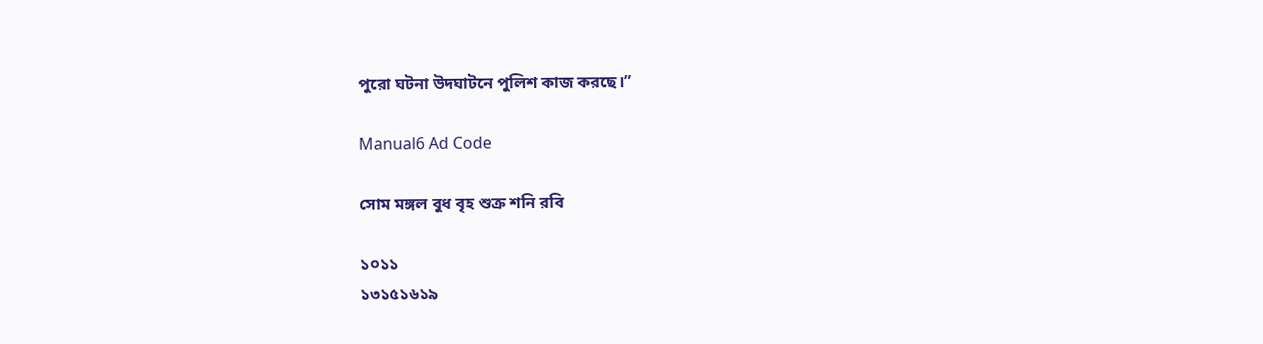পুরো ঘটনা উদঘাটনে পুলিশ কাজ করছে।”

Manual6 Ad Code

সোম মঙ্গল বুধ বৃহ শুক্র শনি রবি

১০১১
১৩১৫১৬১৯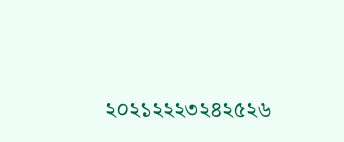২০২১২২২৩২৪২৫২৬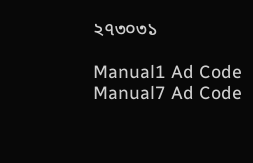২৭৩০৩১

Manual1 Ad Code
Manual7 Ad Code